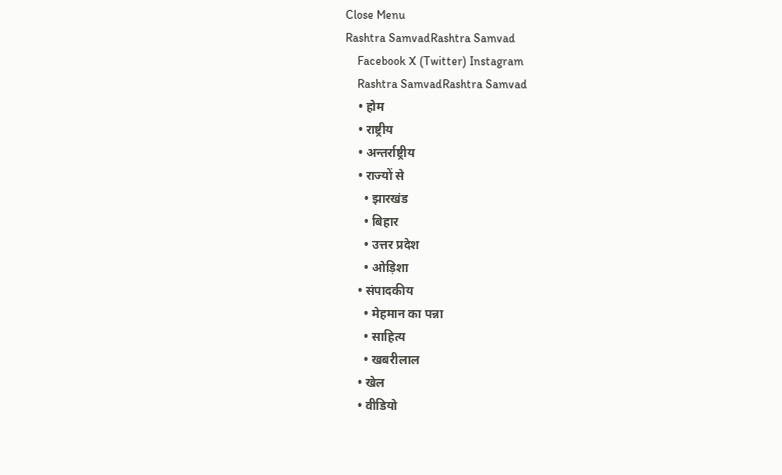Close Menu
Rashtra SamvadRashtra Samvad
    Facebook X (Twitter) Instagram
    Rashtra SamvadRashtra Samvad
    • होम
    • राष्ट्रीय
    • अन्तर्राष्ट्रीय
    • राज्यों से
      • झारखंड
      • बिहार
      • उत्तर प्रदेश
      • ओड़िशा
    • संपादकीय
      • मेहमान का पन्ना
      • साहित्य
      • खबरीलाल
    • खेल
    • वीडियो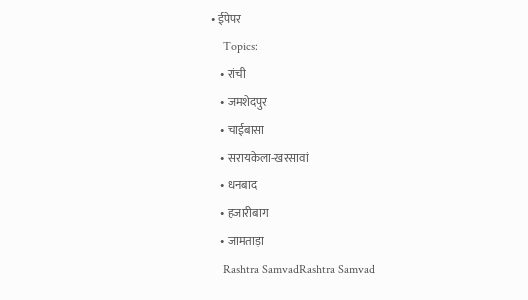• ईपेपर
    Topics:
    • रांची
    • जमशेदपुर
    • चाईबासा
    • सरायकेला-खरसावां
    • धनबाद
    • हजारीबाग
    • जामताड़ा
    Rashtra SamvadRashtra Samvad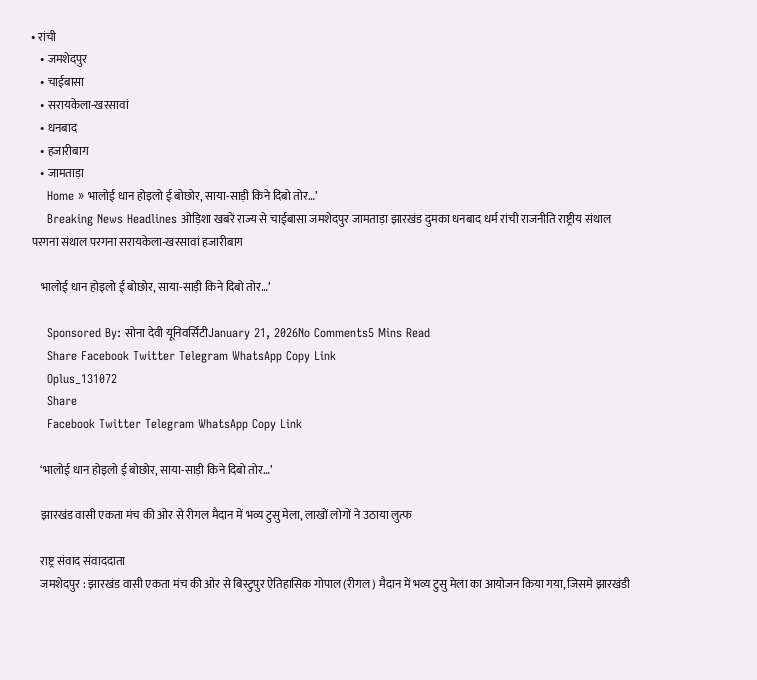• रांची
    • जमशेदपुर
    • चाईबासा
    • सरायकेला-खरसावां
    • धनबाद
    • हजारीबाग
    • जामताड़ा
    Home » भालोई धान होइलो ई बोछोर, साया-साड़ी किने दिबो तोर…’
    Breaking News Headlines ओड़िशा खबरें राज्य से चाईबासा जमशेदपुर जामताड़ा झारखंड दुमका धनबाद धर्म रांची राजनीति राष्ट्रीय संथाल परगना संथाल परगना सरायकेला-खरसावां हजारीबाग

    भालोई धान होइलो ई बोछोर, साया-साड़ी किने दिबो तोर…’

    Sponsored By: सोना देवी यूनिवर्सिटीJanuary 21, 2026No Comments5 Mins Read
    Share Facebook Twitter Telegram WhatsApp Copy Link
    Oplus_131072
    Share
    Facebook Twitter Telegram WhatsApp Copy Link

    ‘भालोई धान होइलो ई बोछोर, साया-साड़ी किने दिबो तोर…’

    झारखंड वासी एकता मंच की ओर से रीगल मैदान में भव्य टुसु मेला, लाखों लोगों ने उठाया लुत्फ

    राष्ट्र संवाद संवाददाता
    जमशेदपुर : झारखंड वासी एकता मंच की ओर से बिस्टुपुर ऐतिहासिक गोपाल (रीगल) मैदान में भव्य टुसु मेला का आयोजन किया गया, जिसमे झारखंडी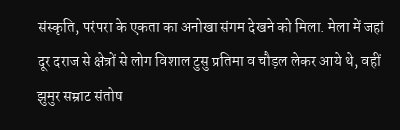संस्कृति, परंपरा के एकता का अनोखा संगम देखने को मिला. मेला में जहां दूर दराज से क्षेत्रों से लोग विशाल टुसु प्रतिमा व चौड़ल लेकर आये थे, वहीं झुमुर सम्राट संतोष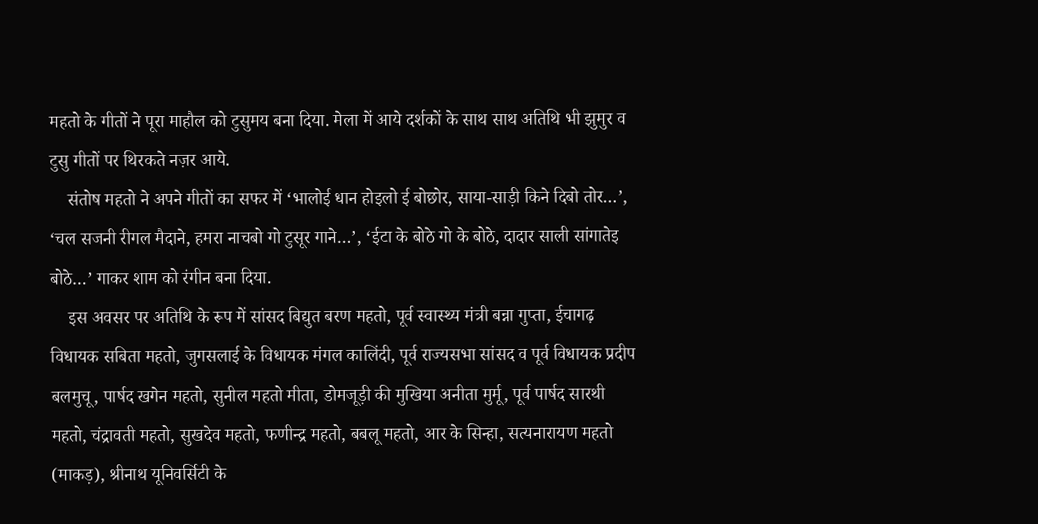महतो के गीतों ने पूरा माहौल को टुसुमय बना दिया. मेला में आये दर्शकों के साथ साथ अतिथि भी झुमुर व टुसु गीतों पर थिरकते नज़र आये.
    संतोष महतो ने अपने गीतों का सफर में ‘भालोई धान होइलो ई बोछोर, साया-साड़ी किने दिबो तोर…’, ‘चल सजनी रीगल मैदाने, हमरा नाचबो गो टुसूर गाने…’, ‘ईटा के बोठे गो के बोठे, दादार साली सांगातेइ बोठे…’ गाकर शाम को रंगीन बना दिया.
    इस अवसर पर अतिथि के रूप में सांसद बिद्युत बरण महतो, पूर्व स्वास्थ्य मंत्री बन्ना गुप्ता, ईचागढ़ विधायक सबिता महतो, जुगसलाई के विधायक मंगल कालिंदी, पूर्व राज्यसभा सांसद व पूर्व विधायक प्रदीप बलमुचू, पार्षद खगेन महतो, सुनील महतो मीता, डोमजूड़ी की मुखिया अनीता मुर्मू, पूर्व पार्षद सारथी महतो, चंद्रावती महतो, सुखदेव महतो, फणीन्द्र महतो, बबलू महतो, आर के सिन्हा, सत्यनारायण महतो (माकड़), श्रीनाथ यूनिवर्सिटी के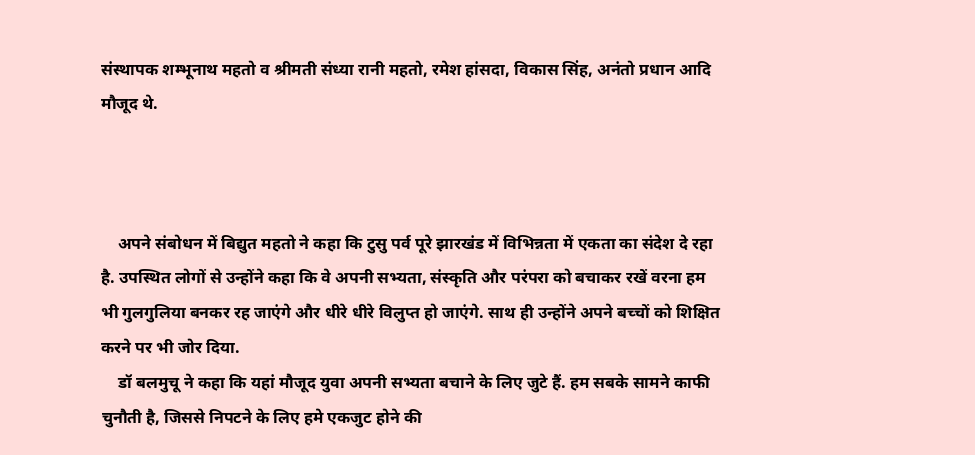संस्थापक शम्भूनाथ महतो व श्रीमती संध्या रानी महतो, रमेश हांसदा, विकास सिंह, अनंतो प्रधान आदि मौजूद थे.



    अपने संबोधन में बिद्युत महतो ने कहा कि टुसु पर्व पूरे झारखंड में विभिन्नता में एकता का संदेश दे रहा है. उपस्थित लोगों से उन्होंने कहा कि वे अपनी सभ्यता, संस्कृति और परंपरा को बचाकर रखें वरना हम भी गुलगुलिया बनकर रह जाएंगे और धीरे धीरे विलुप्त हो जाएंगे. साथ ही उन्होंने अपने बच्चों को शिक्षित करने पर भी जोर दिया.
    डॉ बलमुचू ने कहा कि यहां मौजूद युवा अपनी सभ्यता बचाने के लिए जुटे हैं. हम सबके सामने काफी चुनौती है, जिससे निपटने के लिए हमे एकजुट होने की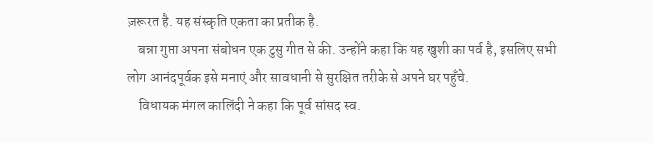ज़रूरत है. यह संस्कृति एकता का प्रतीक है.
    बन्ना गुप्ता अपना संबोधन एक टुसु गीत से की. उन्होंने कहा कि यह खुशी का पर्व है, इसलिए सभी लोग आनंदपूर्वक इसे मनाएं और सावधानी से सुरक्षित तरीके से अपने घर पहुँचे.
    विधायक मंगल कालिंदी ने कहा कि पूर्व सांसद स्व.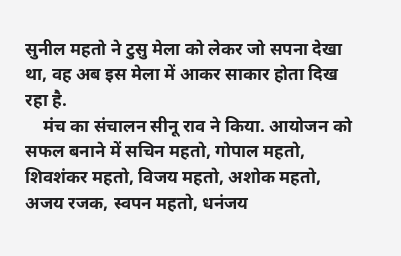सुनील महतो ने टुसु मेला को लेकर जो सपना देखा था, वह अब इस मेला में आकर साकार होता दिख रहा है.
    मंच का संचालन सीनू राव ने किया. आयोजन को सफल बनाने में सचिन महतो, गोपाल महतो, शिवशंकर महतो, विजय महतो, अशोक महतो, अजय रजक, स्वपन महतो, धनंजय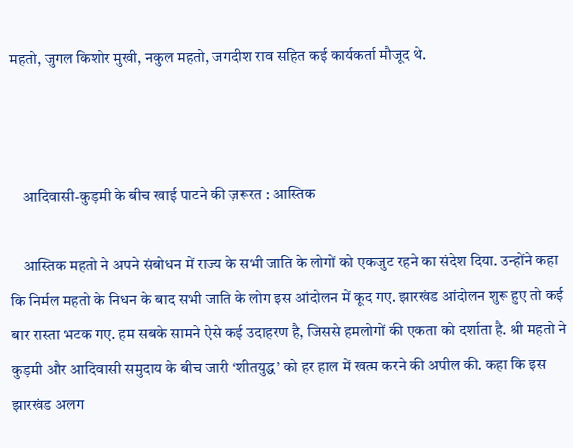महतो, जुगल किशोर मुखी, नकुल महतो, जगदीश राव सहित कई कार्यकर्ता मौजूद थे.



    आदिवासी-कुड़मी के बीच खाई पाटने की ज़रूरत : आस्तिक

    आस्तिक महतो ने अपने संबोधन में राज्य के सभी जाति के लोगों को एकजुट रहने का संदेश दिया. उन्होंने कहा कि निर्मल महतो के निधन के बाद सभी जाति के लोग इस आंदोलन में कूद गए. झारखंड आंदोलन शुरू हुए तो कई बार रास्ता भटक गए. हम सबके सामने ऐसे कई उदाहरण है, जिससे हमलोगों की एकता को दर्शाता है. श्री महतो ने कुड़मी और आदिवासी समुदाय के बीच जारी ‘शीतयुद्ध’ को हर हाल में खत्म करने की अपील की. कहा कि इस झारखंड अलग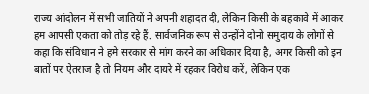राज्य आंदोलन में सभी जातियों ने अपनी शहादत दी, लेकिन किसी के बहकावे में आकर हम आपसी एकता को तोड़ रहे हैं. सार्वजनिक रूप से उन्होंने दोनो समुदाय के लोगों से कहा कि संविधान ने हमे सरकार से मांग करने का अधिकार दिया है, अगर किसी को इन बातों पर ऐतराज है तो नियम और दायरे में रहकर विरोध करें, लेकिन एक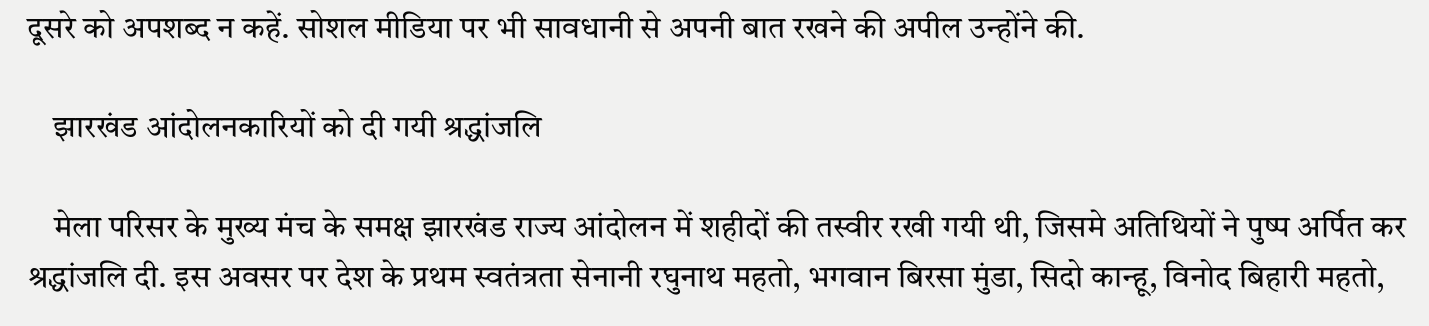दूसरे को अपशब्द न कहें. सोशल मीडिया पर भी सावधानी से अपनी बात रखने की अपील उन्होंने की.

    झारखंड आंदोलनकारियों को दी गयी श्रद्धांजलि

    मेला परिसर के मुख्य मंच के समक्ष झारखंड राज्य आंदोलन में शहीदों की तस्वीर रखी गयी थी, जिसमे अतिथियों ने पुष्प अर्पित कर श्रद्धांजलि दी. इस अवसर पर देश के प्रथम स्वतंत्रता सेनानी रघुनाथ महतो, भगवान बिरसा मुंडा, सिदो कान्हू, विनोद बिहारी महतो,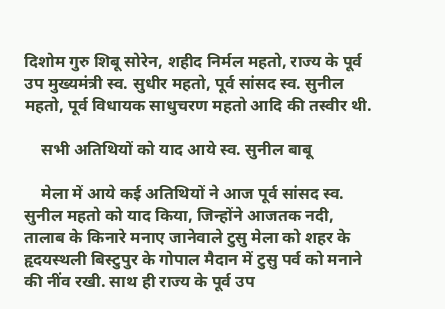दिशोम गुरु शिबू सोरेन, शहीद निर्मल महतो, राज्य के पूर्व उप मुख्यमंत्री स्व. सुधीर महतो, पूर्व सांसद स्व. सुनील महतो, पूर्व विधायक साधुचरण महतो आदि की तस्वीर थी.

    सभी अतिथियों को याद आये स्व. सुनील बाबू

    मेला में आये कई अतिथियों ने आज पूर्व सांसद स्व. सुनील महतो को याद किया, जिन्होंने आजतक नदी, तालाब के किनारे मनाए जानेवाले टुसु मेला को शहर के हृदयस्थली बिस्टुपुर के गोपाल मैदान में टुसु पर्व को मनाने की नींव रखी. साथ ही राज्य के पूर्व उप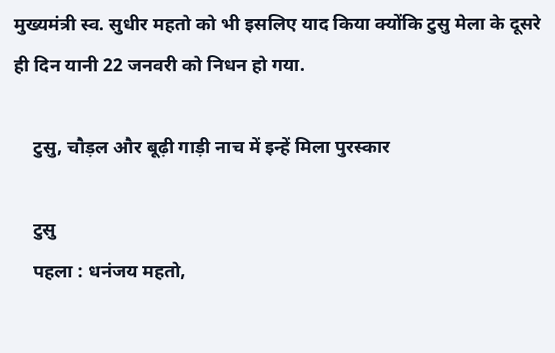मुख्यमंत्री स्व. सुधीर महतो को भी इसलिए याद किया क्योंकि टुसु मेला के दूसरे ही दिन यानी 22 जनवरी को निधन हो गया.

    टुसु, चौड़ल और बूढ़ी गाड़ी नाच में इन्हें मिला पुरस्कार

    टुसु
    पहला : धनंजय महतो,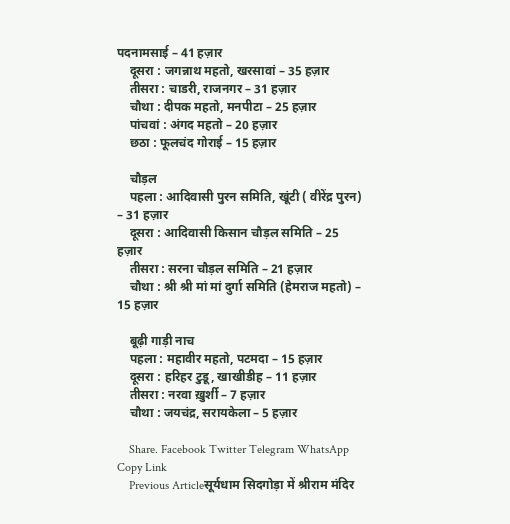पदनामसाई – 41 हज़ार
    दूसरा : जगन्नाथ महतो, खरसावां – 35 हज़ार
    तीसरा : चाडरी, राजनगर – 31 हज़ार
    चौथा : दीपक महतो, मनपीटा – 25 हज़ार
    पांचवां : अंगद महतो – 20 हज़ार
    छठा : फूलचंद गोराई – 15 हज़ार

    चौड़ल
    पहला : आदिवासी पुरन समिति, खूंटी ( वीरेंद्र पुरन) – 31 हज़ार
    दूसरा : आदिवासी किसान चौड़ल समिति – 25 हज़ार
    तीसरा : सरना चौड़ल समिति – 21 हज़ार
    चौथा : श्री श्री मां मां दुर्गा समिति (हेमराज महतो) – 15 हज़ार

    बूढ़ी गाड़ी नाच
    पहला : महावीर महतो, पटमदा – 15 हज़ार
    दूसरा : हरिहर टुडू, खाखीडीह – 11 हज़ार
    तीसरा : नरवा ख़ुर्शी – 7 हज़ार
    चौथा : जयचंद्र, सरायकेला – 5 हज़ार

    Share. Facebook Twitter Telegram WhatsApp Copy Link
    Previous Articleसूर्यधाम सिदगोड़ा में श्रीराम मंदिर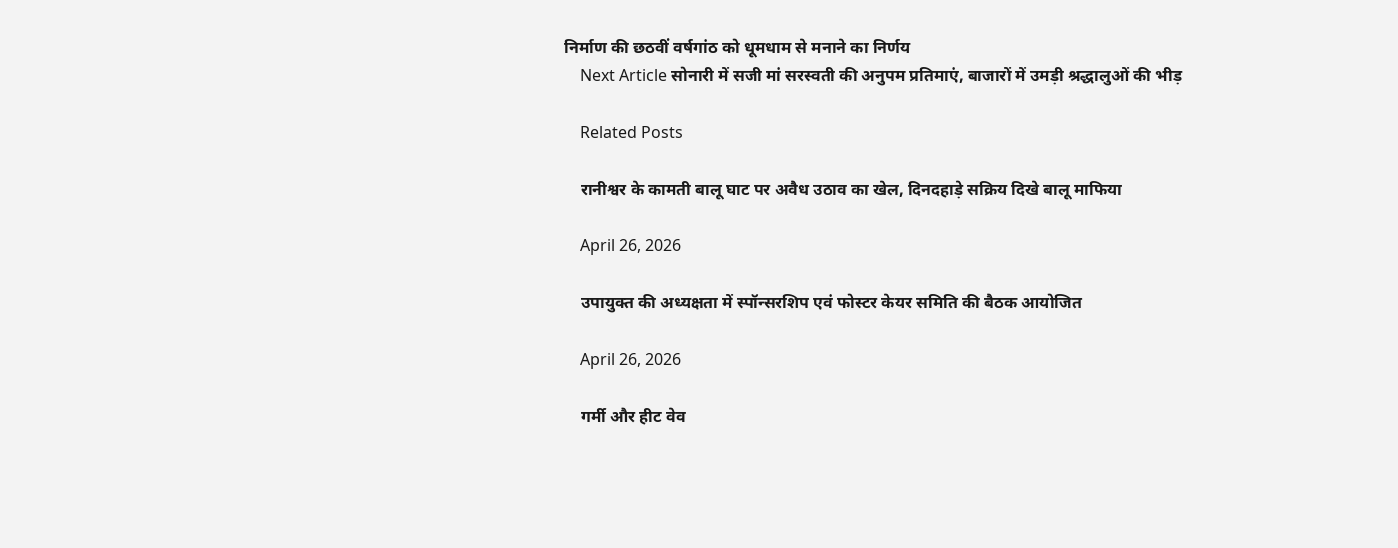निर्माण की छठवीं वर्षगांठ को धूमधाम से मनाने का निर्णय
    Next Article सोनारी में सजी मां सरस्वती की अनुपम प्रतिमाएं, बाजारों में उमड़ी श्रद्धालुओं की भीड़

    Related Posts

    रानीश्वर के कामती बालू घाट पर अवैध उठाव का खेल, दिनदहाड़े सक्रिय दिखे बालू माफिया

    April 26, 2026

    उपायुक्त की अध्यक्षता में स्पॉन्सरशिप एवं फोस्टर केयर समिति की बैठक आयोजित

    April 26, 2026

    गर्मी और हीट वेव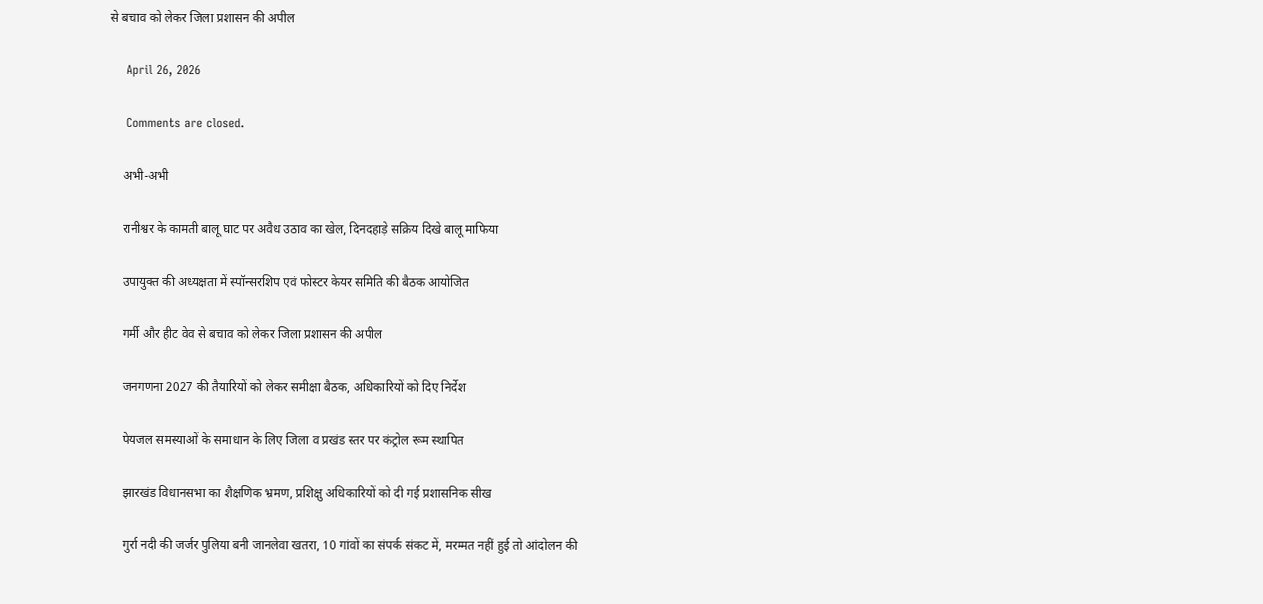से बचाव को लेकर जिला प्रशासन की अपील

    April 26, 2026

    Comments are closed.

    अभी-अभी

    रानीश्वर के कामती बालू घाट पर अवैध उठाव का खेल, दिनदहाड़े सक्रिय दिखे बालू माफिया

    उपायुक्त की अध्यक्षता में स्पॉन्सरशिप एवं फोस्टर केयर समिति की बैठक आयोजित

    गर्मी और हीट वेव से बचाव को लेकर जिला प्रशासन की अपील

    जनगणना 2027 की तैयारियों को लेकर समीक्षा बैठक, अधिकारियों को दिए निर्देश

    पेयजल समस्याओं के समाधान के लिए जिला व प्रखंड स्तर पर कंट्रोल रूम स्थापित

    झारखंड विधानसभा का शैक्षणिक भ्रमण, प्रशिक्षु अधिकारियों को दी गई प्रशासनिक सीख

    गुर्रा नदी की जर्जर पुलिया बनी जानलेवा खतरा, 10 गांवों का संपर्क संकट में, मरम्मत नहीं हुई तो आंदोलन की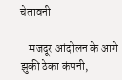चेतावनी

    मजदूर आंदोलन के आगे झुकी ठेका कंपनी,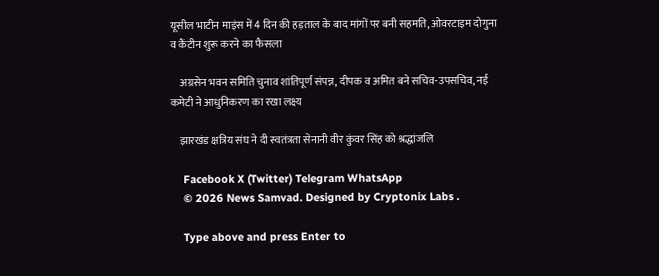यूसील भाटीन माइंस में 4 दिन की हड़ताल के बाद मांगों पर बनी सहमति, ओवरटाइम दोगुना व कैंटीन शुरू करने का फैसला

    अग्रसेन भवन समिति चुनाव शांतिपूर्ण संपन्न, दीपक व अमित बने सचिव-उपसचिव, नई कमेटी ने आधुनिकरण का रखा लक्ष्य

    झारखंड क्षत्रिय संघ ने दी स्वतंत्रता सेनानी वीर कुंवर सिंह को श्रद्धांजलि

    Facebook X (Twitter) Telegram WhatsApp
    © 2026 News Samvad. Designed by Cryptonix Labs .

    Type above and press Enter to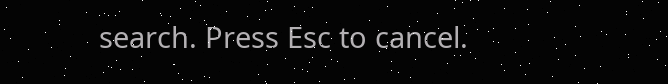search. Press Esc to cancel.